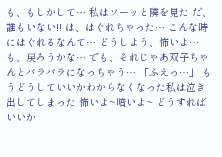も、もしかして… 私はソーッと隣を見た だ、誰もいない!! は、はぐれちゃった… こんな時にはぐれるなんて… どうしよう、怖いよ… も、戻ろうかな… でも、それじゃあ双子ちゃんとバラバラになっちゃう… 「ふえっ…」 もうどうしていいかわからなくなった私は泣き出してしまった 怖いよ~暗いよ~ どうすればいいか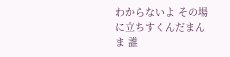わからないよ その場に立ちすくんだまんま 誰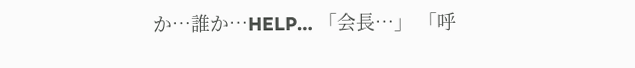か…誰か…HELP… 「会長…」 「呼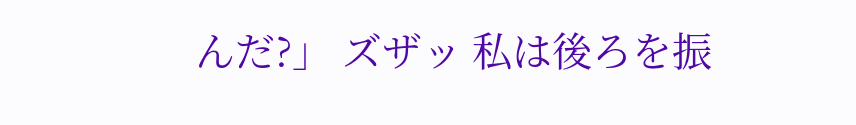んだ?」 ズザッ 私は後ろを振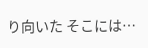り向いた そこには…